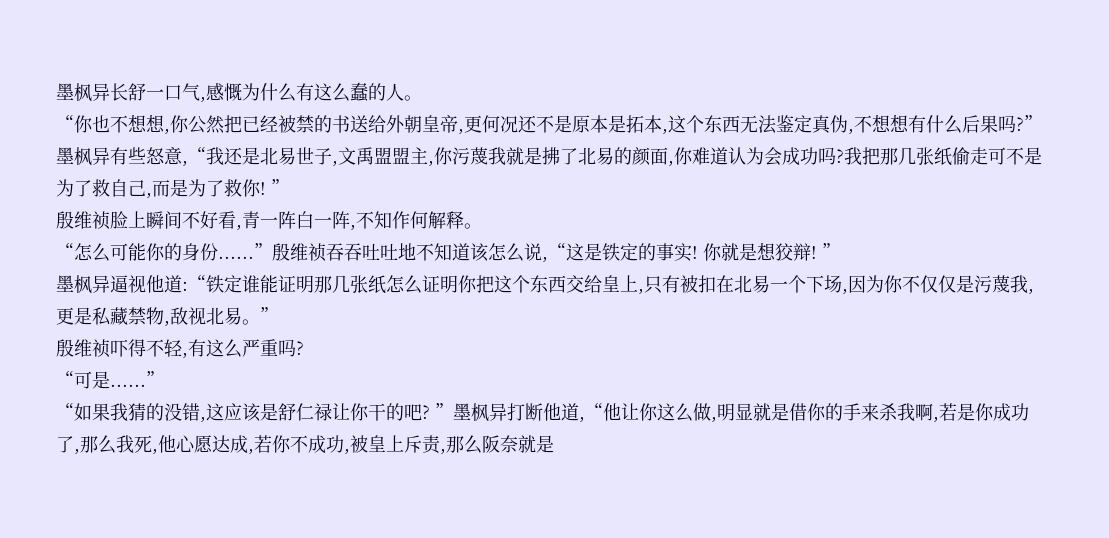墨枫异长舒一口气,感慨为什么有这么蠢的人。
“你也不想想,你公然把已经被禁的书送给外朝皇帝,更何况还不是原本是拓本,这个东西无法鉴定真伪,不想想有什么后果吗?”墨枫异有些怒意,“我还是北易世子,文禹盟盟主,你污蔑我就是拂了北易的颜面,你难道认为会成功吗?我把那几张纸偷走可不是为了救自己,而是为了救你! ”
殷维祯脸上瞬间不好看,青一阵白一阵,不知作何解释。
“怎么可能你的身份......”殷维祯吞吞吐吐地不知道该怎么说,“这是铁定的事实! 你就是想狡辩! ”
墨枫异逼视他道:“铁定谁能证明那几张纸怎么证明你把这个东西交给皇上,只有被扣在北易一个下场,因为你不仅仅是污蔑我,更是私藏禁物,敌视北易。”
殷维祯吓得不轻,有这么严重吗?
“可是......”
“如果我猜的没错,这应该是舒仁禄让你干的吧? ”墨枫异打断他道,“他让你这么做,明显就是借你的手来杀我啊,若是你成功了,那么我死,他心愿达成,若你不成功,被皇上斥责,那么阪奈就是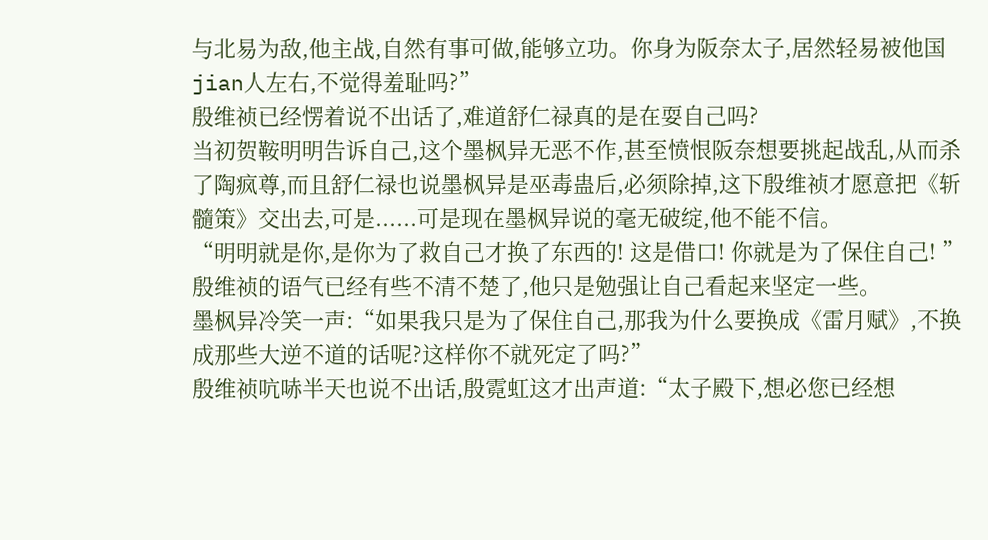与北易为敌,他主战,自然有事可做,能够立功。你身为阪奈太子,居然轻易被他国jian人左右,不觉得羞耻吗?”
殷维祯已经愣着说不出话了,难道舒仁禄真的是在耍自己吗?
当初贺鞍明明告诉自己,这个墨枫异无恶不作,甚至愤恨阪奈想要挑起战乱,从而杀了陶疯尊,而且舒仁禄也说墨枫异是巫毒蛊后,必须除掉,这下殷维祯才愿意把《斩髓策》交出去,可是......可是现在墨枫异说的毫无破绽,他不能不信。
“明明就是你,是你为了救自己才换了东西的! 这是借口! 你就是为了保住自己! ”殷维祯的语气已经有些不清不楚了,他只是勉强让自己看起来坚定一些。
墨枫异冷笑一声:“如果我只是为了保住自己,那我为什么要换成《雷月赋》,不换成那些大逆不道的话呢?这样你不就死定了吗?”
殷维祯吭哧半天也说不出话,殷霓虹这才出声道:“太子殿下,想必您已经想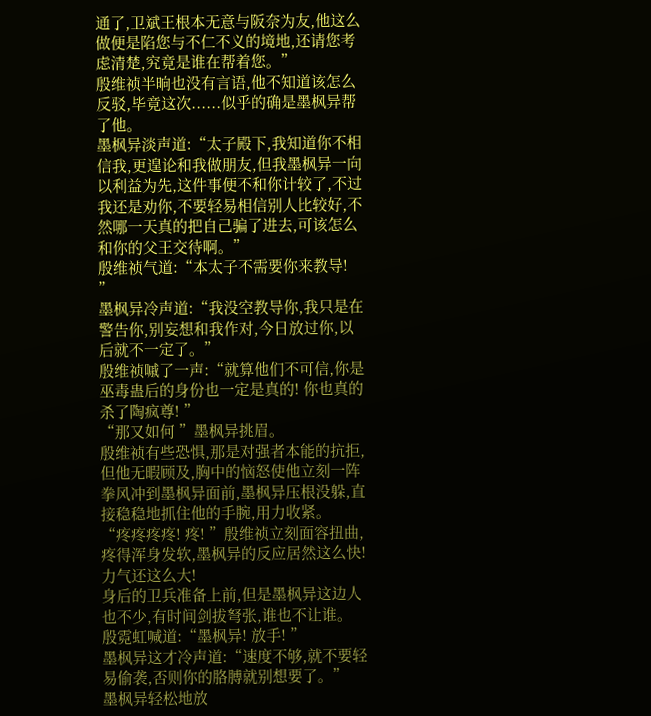通了,卫斌王根本无意与阪奈为友,他这么做便是陷您与不仁不义的境地,还请您考虑清楚,究竟是谁在帮着您。”
殷维祯半晌也没有言语,他不知道该怎么反驳,毕竟这次......似乎的确是墨枫异帮了他。
墨枫异淡声道:“太子殿下,我知道你不相信我,更遑论和我做朋友,但我墨枫异一向以利益为先,这件事便不和你计较了,不过我还是劝你,不要轻易相信别人比较好,不然哪一天真的把自己骗了进去,可该怎么和你的父王交待啊。”
殷维祯气道:“本太子不需要你来教导! ”
墨枫异冷声道:“我没空教导你,我只是在警告你,别妄想和我作对,今日放过你,以后就不一定了。”
殷维祯嘁了一声:“就算他们不可信,你是巫毒蛊后的身份也一定是真的! 你也真的杀了陶疯尊! ”
“那又如何 ”墨枫异挑眉。
殷维祯有些恐惧,那是对强者本能的抗拒,但他无暇顾及,胸中的恼怒使他立刻一阵拳风冲到墨枫异面前,墨枫异压根没躲,直接稳稳地抓住他的手腕,用力收紧。
“疼疼疼疼! 疼! ”殷维祯立刻面容扭曲,疼得浑身发软,墨枫异的反应居然这么快! 力气还这么大!
身后的卫兵准备上前,但是墨枫异这边人也不少,有时间剑拔弩张,谁也不让谁。
殷霓虹喊道:“墨枫异! 放手! ”
墨枫异这才冷声道:“速度不够,就不要轻易偷袭,否则你的胳膊就别想要了。”
墨枫异轻松地放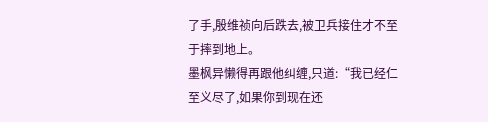了手,殷维祯向后跌去,被卫兵接住才不至于摔到地上。
墨枫异懒得再跟他纠缠,只道:“我已经仁至义尽了,如果你到现在还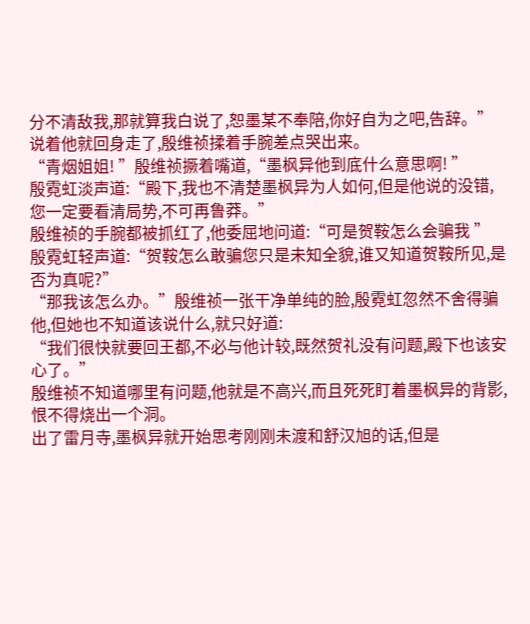分不清敌我,那就算我白说了,恕墨某不奉陪,你好自为之吧,告辞。”
说着他就回身走了,殷维祯揉着手腕差点哭出来。
“青烟姐姐! ”殷维祯撅着嘴道,“墨枫异他到底什么意思啊! ”
殷霓虹淡声道:“殿下,我也不清楚墨枫异为人如何,但是他说的没错,您一定要看清局势,不可再鲁莽。”
殷维祯的手腕都被抓红了,他委屈地问道:“可是贺鞍怎么会骗我 ”
殷霓虹轻声道:“贺鞍怎么敢骗您只是未知全貌,谁又知道贺鞍所见,是否为真呢?”
“那我该怎么办。”殷维祯一张干净单纯的脸,殷霓虹忽然不舍得骗他,但她也不知道该说什么,就只好道:
“我们很快就要回王都,不必与他计较,既然贺礼没有问题,殿下也该安心了。”
殷维祯不知道哪里有问题,他就是不高兴,而且死死盯着墨枫异的背影,恨不得烧出一个洞。
出了雷月寺,墨枫异就开始思考刚刚未渡和舒汉旭的话,但是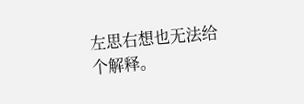左思右想也无法给个解释。